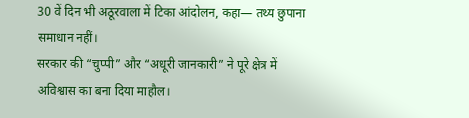30 वें दिन भी अठूरवाला में टिका आंदोलन, कहा— तथ्य छुपाना समाधान नहीं।
सरकार की “चुप्पी” और “अधूरी जानकारी” ने पूरे क्षेत्र में अविश्वास का बना दिया माहौल।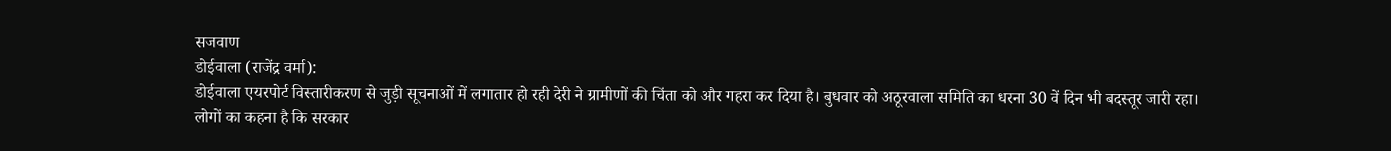सजवाण
डोईवाला (राजेंद्र वर्मा):
डोईवाला एयरपोर्ट विस्तारीकरण से जुड़ी सूचनाओं में लगातार हो रही देरी ने ग्रामीणों की चिंता को और गहरा कर दिया है। बुधवार को अठूरवाला समिति का धरना 30 वें दिन भी बदस्तूर जारी रहा। लोगों का कहना है कि सरकार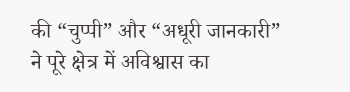की “चुप्पी” और “अधूरी जानकारी” ने पूरे क्षेत्र में अविश्वास का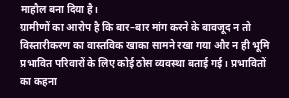माहौल बना दिया है।
ग्रामीणों का आरोप है कि बार–बार मांग करने के बावजूद न तो विस्तारीकरण का वास्तविक खाका सामने रखा गया और न ही भूमि प्रभावित परिवारों के लिए कोई ठोस व्यवस्था बताई गई। प्रभावितों का कहना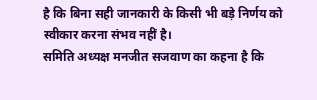है कि बिना सही जानकारी के किसी भी बड़े निर्णय को स्वीकार करना संभव नहीं है।
समिति अध्यक्ष मनजीत सजवाण का कहना है कि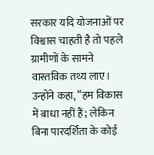सरकार यदि योजनाओं पर विश्वास चाहती है तो पहले ग्रामीणों के सामने वास्तविक तथ्य लाए। उन्होंने कहा, “हम विकास में बाधा नहीं हैं; लेकिन बिना पारदर्शिता के कोई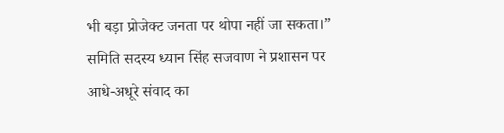भी बड़ा प्रोजेक्ट जनता पर थोपा नहीं जा सकता।”
समिति सदस्य ध्यान सिंह सजवाण ने प्रशासन पर आधे-अधूरे संवाद का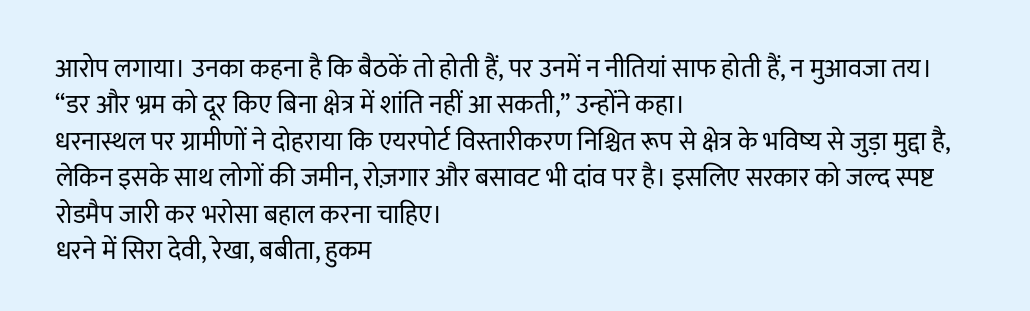आरोप लगाया। उनका कहना है कि बैठकें तो होती हैं, पर उनमें न नीतियां साफ होती हैं, न मुआवजा तय। “डर और भ्रम को दूर किए बिना क्षेत्र में शांति नहीं आ सकती,” उन्होंने कहा।
धरनास्थल पर ग्रामीणों ने दोहराया कि एयरपोर्ट विस्तारीकरण निश्चित रूप से क्षेत्र के भविष्य से जुड़ा मुद्दा है, लेकिन इसके साथ लोगों की जमीन, रोज़गार और बसावट भी दांव पर है। इसलिए सरकार को जल्द स्पष्ट रोडमैप जारी कर भरोसा बहाल करना चाहिए।
धरने में सिरा देवी, रेखा, बबीता, हुकम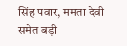सिंह पवार, ममता देवी समेत बड़ी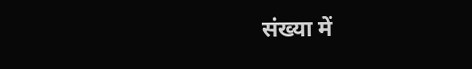संख्या में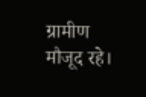ग्रामीण मौजूद रहे।